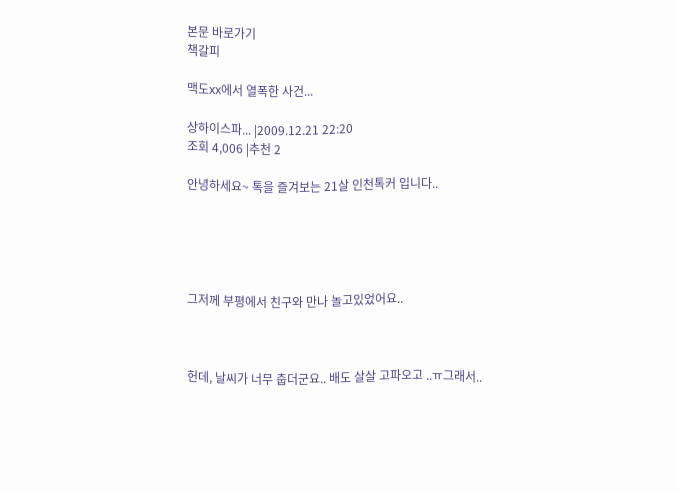본문 바로가기
책갈피

맥도xx에서 열폭한 사건...

상하이스파... |2009.12.21 22:20
조회 4,006 |추천 2

안녕하세요~ 톡을 즐겨보는 21살 인천톡커 입니다..





그저께 부평에서 친구와 만나 놀고있었어요..



헌데, 날씨가 너무 춥더군요.. 배도 살살 고파오고 ..ㅠ그래서..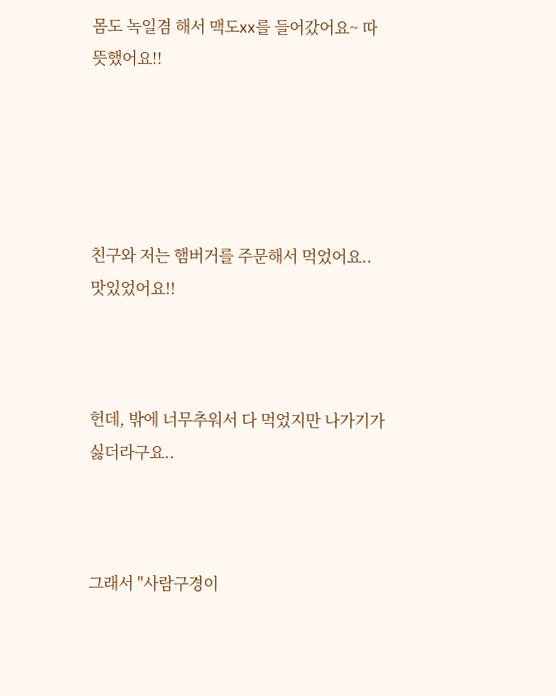몸도 녹일겸 해서 맥도xx를 들어갔어요~ 따뜻했어요!!





친구와 저는 햄버거를 주문해서 먹었어요.. 맛있었어요!!



헌데, 밖에 너무추워서 다 먹었지만 나가기가 싫더라구요..



그래서 "사람구경이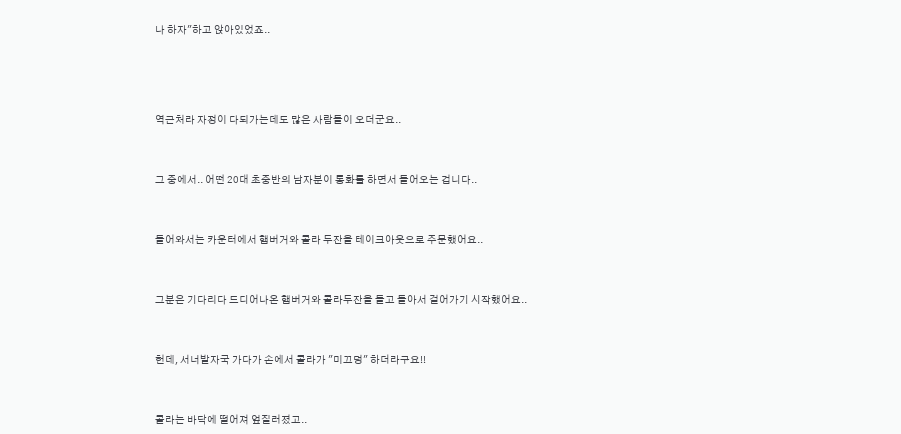나 하자"하고 앉아있었죠..





역근처라 자정이 다되가는데도 많은 사람들이 오더군요..



그 중에서.. 어떤 20대 초중반의 남자분이 통화를 하면서 들어오는 겁니다..



들어와서는 카운터에서 햄버거와 콜라 두잔을 테이크아웃으로 주문했어요..



그분은 기다리다 드디어나온 햄버거와 콜라두잔을 들고 돌아서 걸어가기 시작했어요..



헌데, 서너발자국 가다가 손에서 콜라가 "미끄덩" 하더라구요!!



콜라는 바닥에 떨어져 엎질러졌고..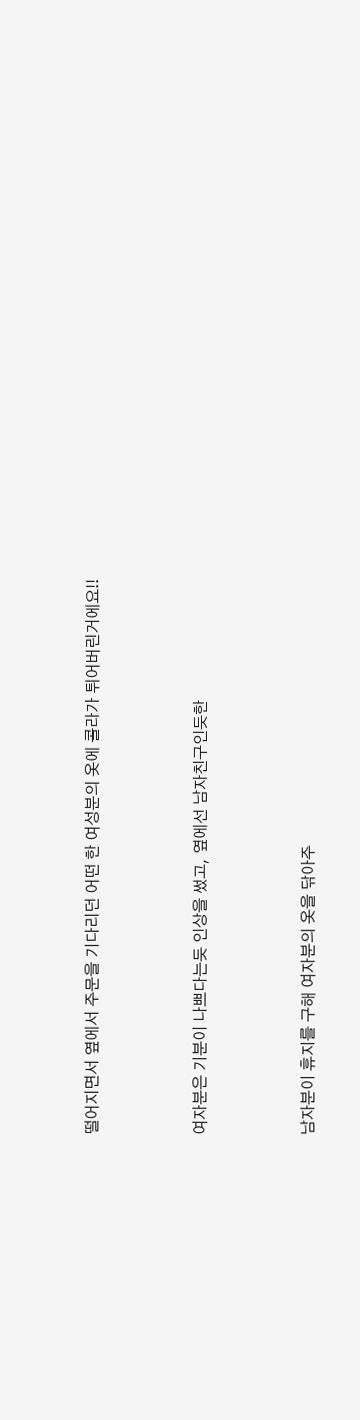떨어지면서 옆에서 주문을 기다리던 어떤 한 여성분의 옷에 콜라가 튀어버린거에요!!



여자분은 기분이 나쁘다는듯 인상을 썼고, 옆에선 남자친구인듯한



남자분이 휴지를 구해 여자분의 옷을 닦아주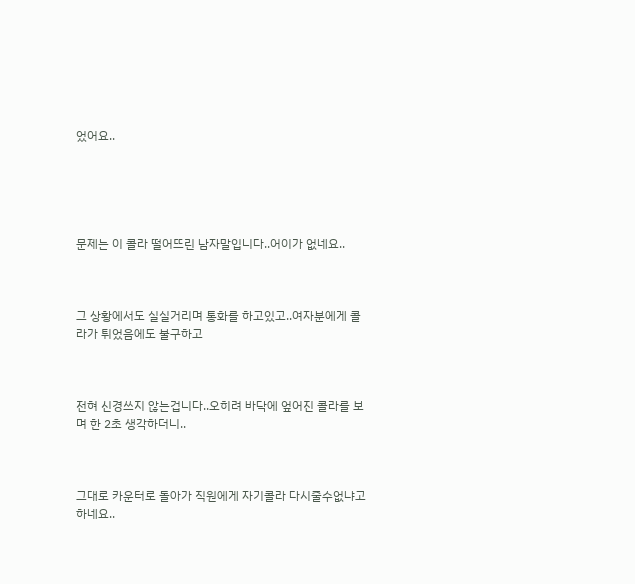었어요..





문제는 이 콜라 떨어뜨린 남자말입니다..어이가 없네요..



그 상황에서도 실실거리며 통화를 하고있고..여자분에게 콜라가 튀었음에도 불구하고



전혀 신경쓰지 않는겁니다..오히려 바닥에 엎어진 콜라를 보며 한 2초 생각하더니..



그대로 카운터로 돌아가 직원에게 자기콜라 다시줄수없냐고 하네요..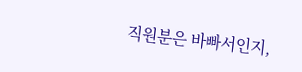직원분은 바빠서인지,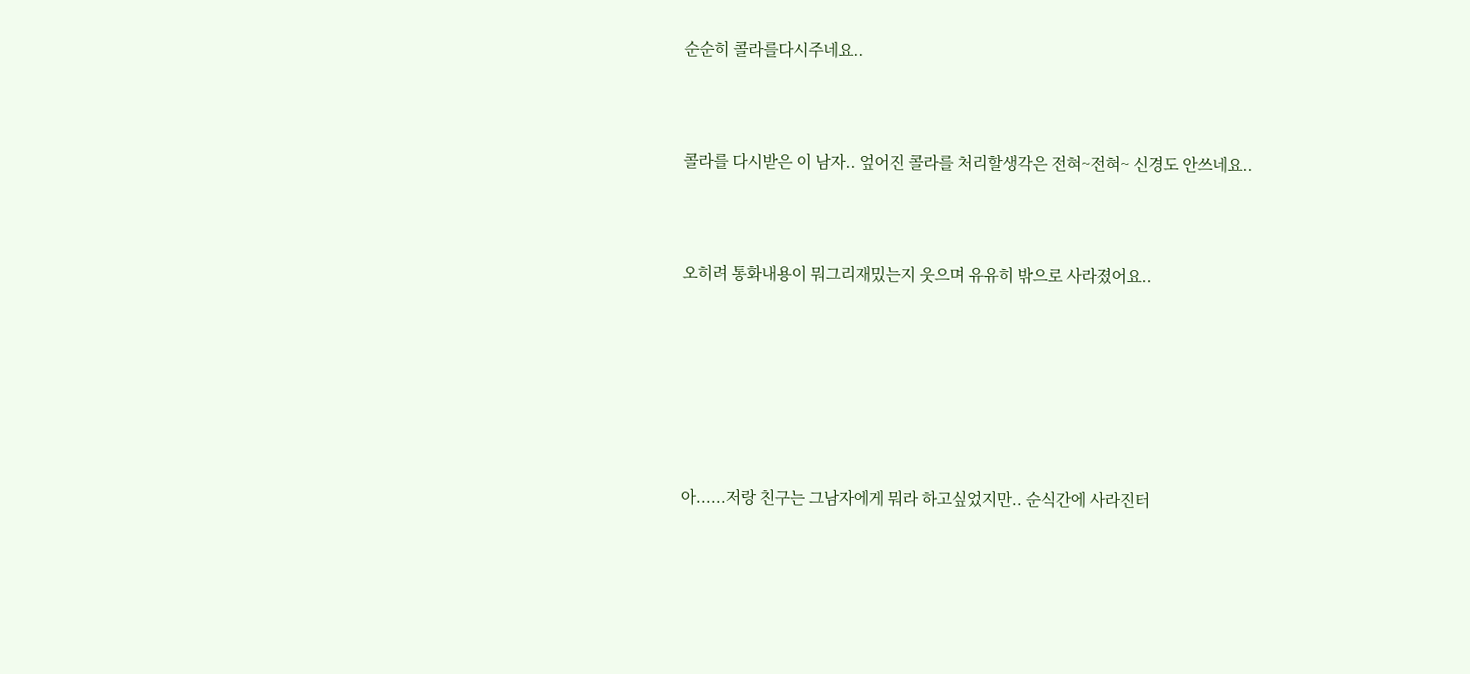순순히 콜라를다시주네요..



콜라를 다시받은 이 남자.. 엎어진 콜라를 처리할생각은 전혀~전혀~ 신경도 안쓰네요..



오히려 통화내용이 뭐그리재밌는지 웃으며 유유히 밖으로 사라졌어요..







아......저랑 친구는 그남자에게 뭐라 하고싶었지만.. 순식간에 사라진터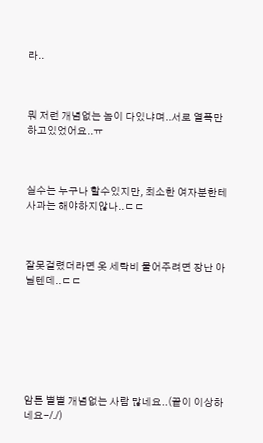라..



뭐 저런 개념없는 놈이 다있냐며..서로 열폭만 하고있었어요..ㅠ



실수는 누구나 할수있지만, 최소한 여자분한테 사과는 해야하지않나..ㄷㄷ



잘못걸렸더라면 옷 세탁비 물어주려면 장난 아닐텐데..ㄷㄷ







암튼 별별 개념없는 사람 많네요..(끝이 이상하네요-/./)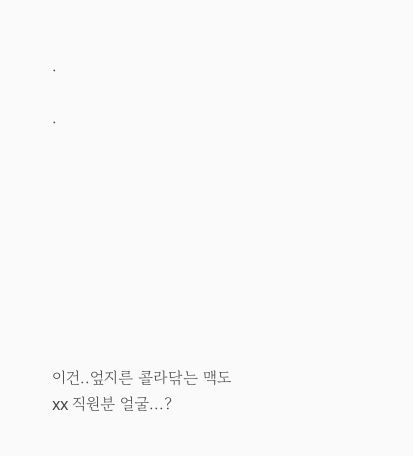.

.









이건..엎지른 콜라닦는 맥도xx 직원분 얼굴...?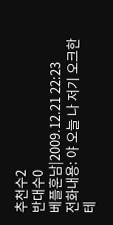추천수2
반대수0
베플훈남|2009.12.21 22:23
전화내용: 야 오늘 나 저기 오크한테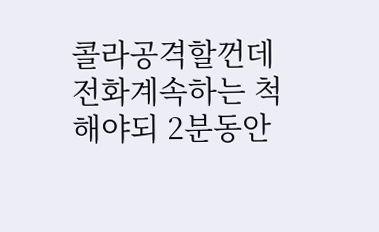콜라공격할껀데 전화계속하는 척 해야되 2분동안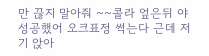만 끊지 말아줘 ~~콜라 엎은뒤 야 성공했어 오크표정 썩는다 근데 저기 앉아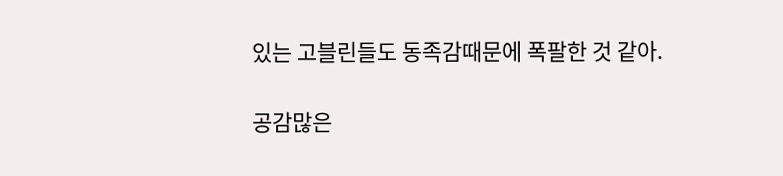있는 고블린들도 동족감때문에 폭팔한 것 같아.

공감많은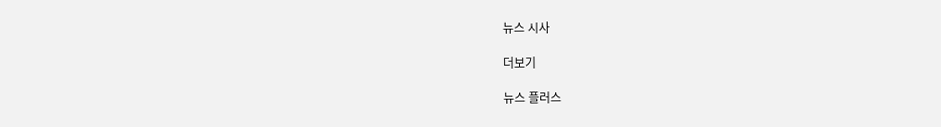뉴스 시사

더보기

뉴스 플러스